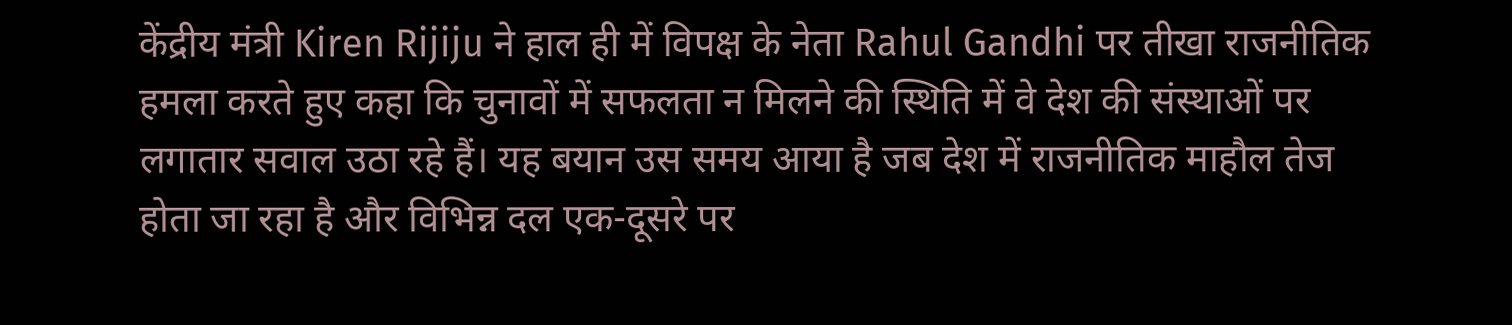केंद्रीय मंत्री Kiren Rijiju ने हाल ही में विपक्ष के नेता Rahul Gandhi पर तीखा राजनीतिक हमला करते हुए कहा कि चुनावों में सफलता न मिलने की स्थिति में वे देश की संस्थाओं पर लगातार सवाल उठा रहे हैं। यह बयान उस समय आया है जब देश में राजनीतिक माहौल तेज होता जा रहा है और विभिन्न दल एक-दूसरे पर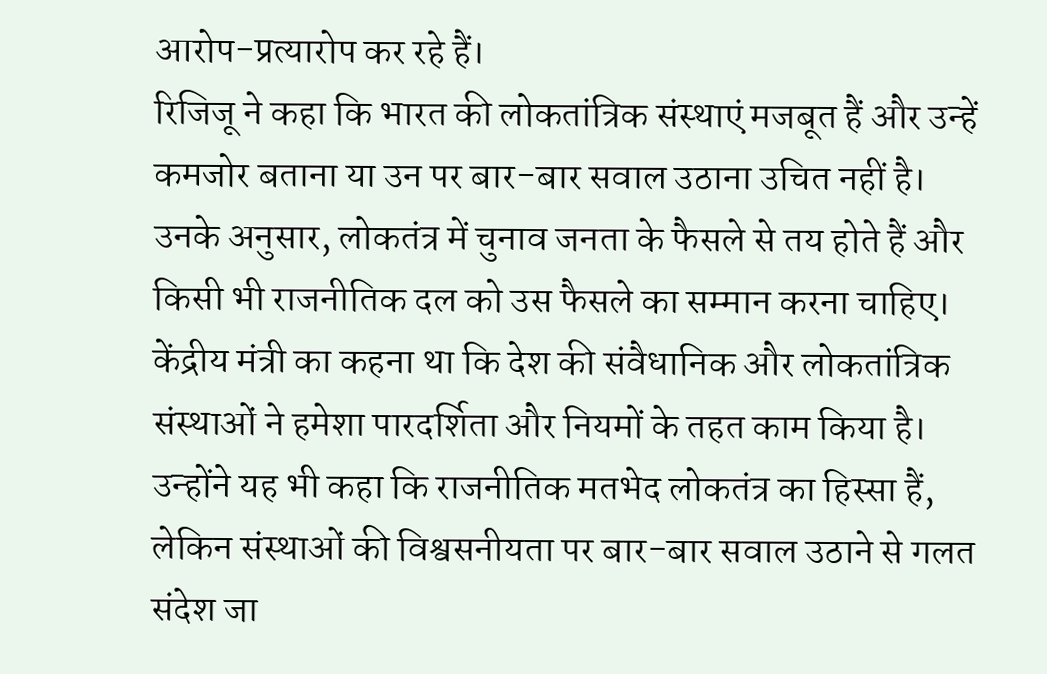आरोप-प्रत्यारोप कर रहे हैं।
रिजिजू ने कहा कि भारत की लोकतांत्रिक संस्थाएं मजबूत हैं और उन्हें कमजोर बताना या उन पर बार-बार सवाल उठाना उचित नहीं है। उनके अनुसार, लोकतंत्र में चुनाव जनता के फैसले से तय होते हैं और किसी भी राजनीतिक दल को उस फैसले का सम्मान करना चाहिए।
केंद्रीय मंत्री का कहना था कि देश की संवैधानिक और लोकतांत्रिक संस्थाओं ने हमेशा पारदर्शिता और नियमों के तहत काम किया है। उन्होंने यह भी कहा कि राजनीतिक मतभेद लोकतंत्र का हिस्सा हैं, लेकिन संस्थाओं की विश्वसनीयता पर बार-बार सवाल उठाने से गलत संदेश जा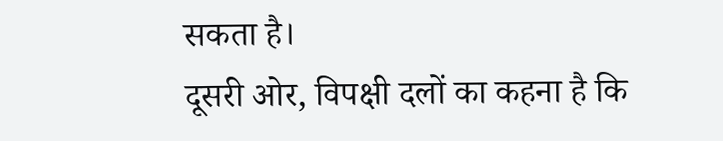सकता है।
दूसरी ओर, विपक्षी दलों का कहना है कि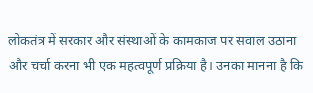लोकतंत्र में सरकार और संस्थाओं के कामकाज पर सवाल उठाना और चर्चा करना भी एक महत्वपूर्ण प्रक्रिया है। उनका मानना है कि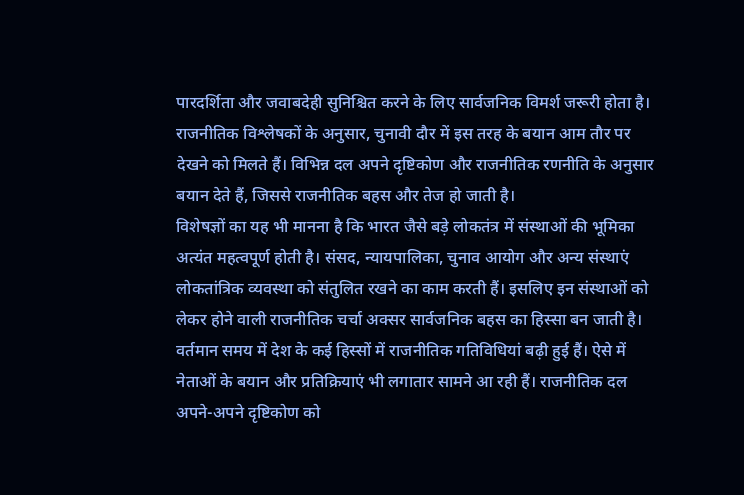पारदर्शिता और जवाबदेही सुनिश्चित करने के लिए सार्वजनिक विमर्श जरूरी होता है।
राजनीतिक विश्लेषकों के अनुसार, चुनावी दौर में इस तरह के बयान आम तौर पर देखने को मिलते हैं। विभिन्न दल अपने दृष्टिकोण और राजनीतिक रणनीति के अनुसार बयान देते हैं, जिससे राजनीतिक बहस और तेज हो जाती है।
विशेषज्ञों का यह भी मानना है कि भारत जैसे बड़े लोकतंत्र में संस्थाओं की भूमिका अत्यंत महत्वपूर्ण होती है। संसद, न्यायपालिका, चुनाव आयोग और अन्य संस्थाएं लोकतांत्रिक व्यवस्था को संतुलित रखने का काम करती हैं। इसलिए इन संस्थाओं को लेकर होने वाली राजनीतिक चर्चा अक्सर सार्वजनिक बहस का हिस्सा बन जाती है।
वर्तमान समय में देश के कई हिस्सों में राजनीतिक गतिविधियां बढ़ी हुई हैं। ऐसे में नेताओं के बयान और प्रतिक्रियाएं भी लगातार सामने आ रही हैं। राजनीतिक दल अपने-अपने दृष्टिकोण को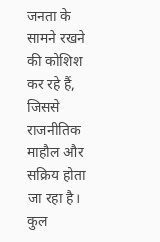जनता के सामने रखने की कोशिश कर रहे हैं, जिससे राजनीतिक माहौल और सक्रिय होता जा रहा है।
कुल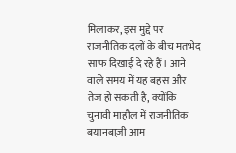मिलाकर, इस मुद्दे पर राजनीतिक दलों के बीच मतभेद साफ दिखाई दे रहे हैं। आने वाले समय में यह बहस और तेज हो सकती है, क्योंकि चुनावी माहौल में राजनीतिक बयानबाज़ी आम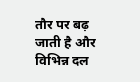तौर पर बढ़ जाती है और विभिन्न दल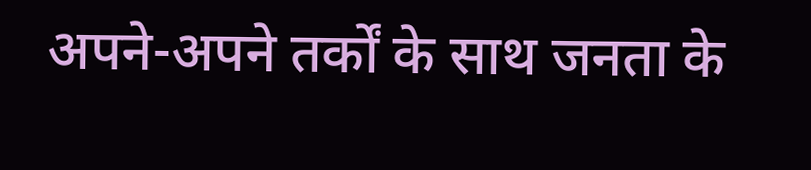अपने-अपने तर्कों के साथ जनता के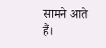सामने आते हैं।